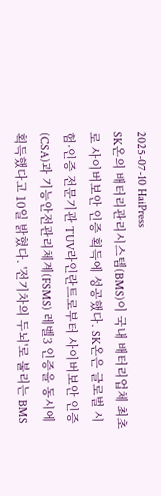2025-07-10 HaiPress
SK온의 배터리관리시스템(BMS)이 국내 배터리업체 최초로 사이버보안 인증 획득에 성공했다. SK온은 글로벌 시험·인증 전문기관 TUV라인란트로부터 사이버보안 인증(CSA)과 기능안전관리체계(FSMS) 레벨3 인증을 동시에 획득했다고 10일 밝혔다. '전기차의 두뇌'로 불리는 BMS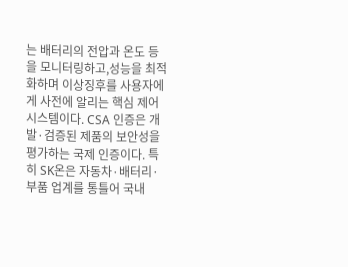는 배터리의 전압과 온도 등을 모니터링하고,성능을 최적화하며 이상징후를 사용자에게 사전에 알리는 핵심 제어 시스템이다. CSA 인증은 개발·검증된 제품의 보안성을 평가하는 국제 인증이다. 특히 SK온은 자동차·배터리·부품 업계를 통틀어 국내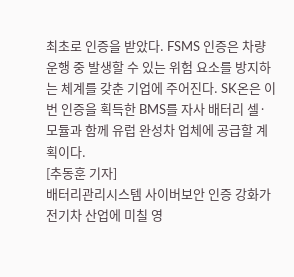최초로 인증을 받았다. FSMS 인증은 차량 운행 중 발생할 수 있는 위험 요소를 방지하는 체계를 갖춘 기업에 주어진다. SK온은 이번 인증을 획득한 BMS를 자사 배터리 셀·모듈과 함께 유럽 완성차 업체에 공급할 계획이다.
[추동훈 기자]
배터리관리시스템 사이버보안 인증 강화가 전기차 산업에 미칠 영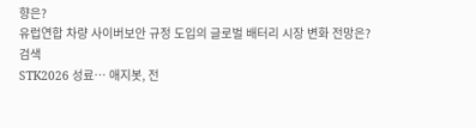향은?
유럽연합 차량 사이버보안 규정 도입의 글로벌 배터리 시장 변화 전망은?
검색
STK2026 성료… 애지봇, 전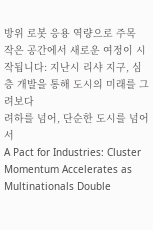방위 로봇 응용 역량으로 주목
작은 공간에서 새로운 여정이 시작됩니다: 지난시 리샤 지구, 심층 개발을 통해 도시의 미래를 그려보다
려하를 넘어, 단순한 도시를 넘어서
A Pact for Industries: Cluster Momentum Accelerates as Multinationals Double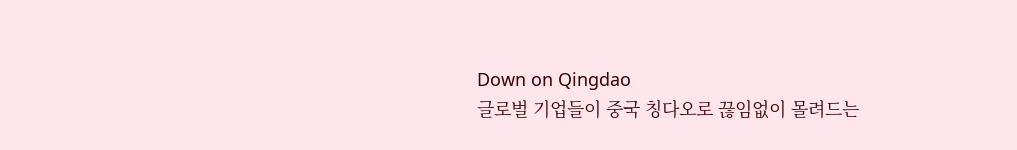Down on Qingdao
글로벌 기업들이 중국 칭다오로 끊임없이 몰려드는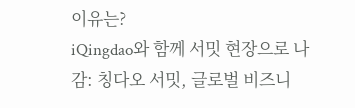이유는?
iQingdao와 함께 서밋 현장으로 나감: 칭다오 서밋, 글로벌 비즈니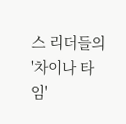스 리더들의 '차이나 타임'